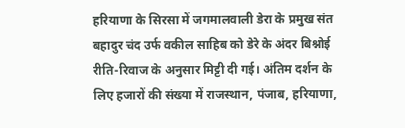हरियाणा के सिरसा में जगमालवाली डेरा के प्रमुख संत बहादुर चंद उर्फ वकील साहिब को डेरे के अंदर बिश्नोई रीति-रिवाज के अनुसार मिट्टी दी गई। अंतिम दर्शन के लिए हजारों की संख्या में राजस्थान, पंजाब, हरियाणा,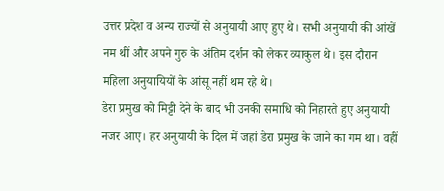उत्तर प्रदेश व अन्य राज्यों से अनुयायी आए हुए थे। सभी अनुयायी की आंखें नम थीं और अपने गुरु के अंतिम दर्शन को लेकर व्याकुल थे। इस दौरान महिला अनुयायियों के आंसू नहीं थम रहे थे।
डेरा प्रमुख को मिट्टी देने के बाद भी उनकी समाधि को निहारते हुए अनुयायी नजर आए। हर अनुयायी के दिल में जहां डेरा प्रमुख के जाने का गम था। वहीं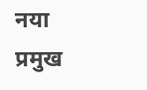नया प्रमुख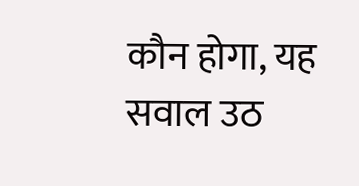कौन होगा, यह सवाल उठ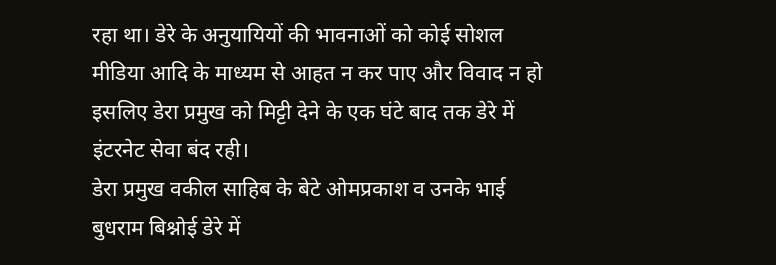रहा था। डेरे के अनुयायियों की भावनाओं को कोई सोशल मीडिया आदि के माध्यम से आहत न कर पाए और विवाद न हो इसलिए डेरा प्रमुख को मिट्टी देने के एक घंटे बाद तक डेरे में इंटरनेट सेवा बंद रही।
डेरा प्रमुख वकील साहिब के बेटे ओमप्रकाश व उनके भाई बुधराम बिश्नोई डेरे में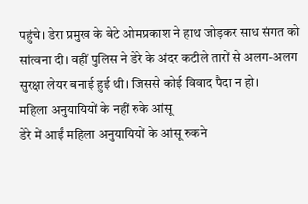पहुंचे। डेरा प्रमुख के बेटे ओमप्रकाश ने हाथ जोड़कर साध संगत को सांत्वना दी। वहीं पुलिस ने डेरे के अंदर कटीले तारों से अलग-अलग सुरक्षा लेयर बनाई हुई थी। जिससे कोई विवाद पैदा न हो।
महिला अनुयायियों के नहीं रुके आंसू
डेरे में आईं महिला अनुयायियों के आंसू रुकने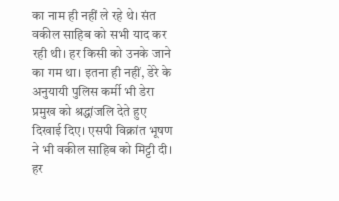का नाम ही नहीं ले रहे थे। संत वकील साहिब को सभी याद कर रही थी। हर किसी को उनके जाने का गम था। इतना ही नहीं, डेरे के अनुयायी पुलिस कर्मी भी डेरा प्रमुख को श्रद्धांजलि देते हुए दिखाई दिए। एसपी विक्रांत भूषण ने भी वकील साहिब को मिट्टी दी।
हर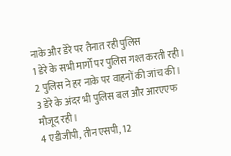नाके और डेरे पर तैनात रही पुलिस
1 डेरे के सभी मार्गों पर पुलिस गश्त करती रही।
2 पुलिस ने हर नाके पर वाहनों की जांच की।
3 डेरे के अंदर भी पुलिस बल और आरएएफ मौजूद रही।
4 एडीजीपी, तीन एसपी, 12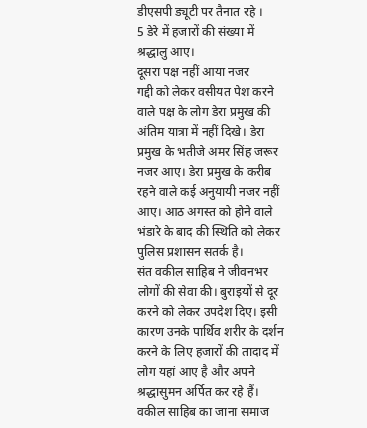डीएसपी ड्यूटी पर तैनात रहे ।
5 डेरे में हजारों की संख्या में श्रद्धालु आए।
दूसरा पक्ष नहीं आया नजर
गद्दी को लेकर वसीयत पेश करने वाले पक्ष के लोग डेरा प्रमुख की अंतिम यात्रा में नहीं दिखे। डेरा प्रमुख के भतीजे अमर सिंह जरूर नजर आए। डेरा प्रमुख के करीब रहने वाले कई अनुयायी नजर नहीं आए। आठ अगस्त को होने वाले भंडारे के बाद की स्थिति को लेकर पुलिस प्रशासन सतर्क है।
संत वकील साहिब ने जीवनभर लोगों की सेवा की। बुराइयों से दूर करने को लेकर उपदेश दिए। इसी कारण उनके पार्थिव शरीर के दर्शन करने के लिए हजारों की तादाद में लोग यहां आए है और अपने श्रद्धासुमन अर्पित कर रहे हैं। वकील साहिब का जाना समाज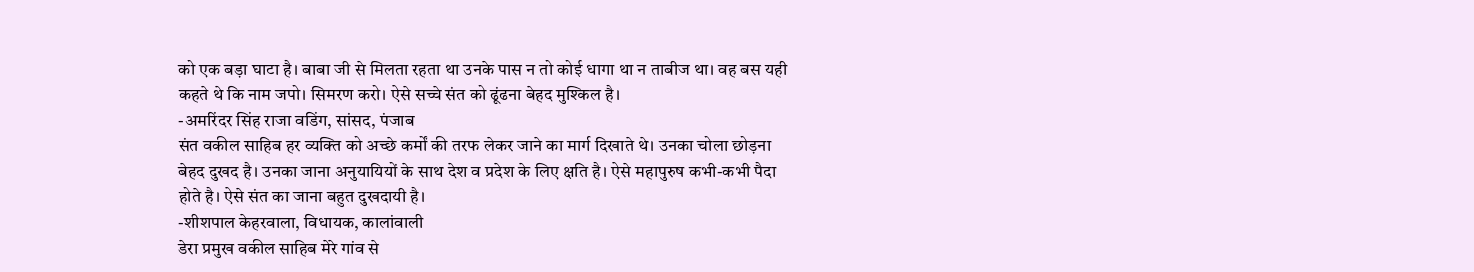को एक बड़ा घाटा है। बाबा जी से मिलता रहता था उनके पास न तो कोई धागा था न ताबीज था। वह बस यही कहते थे कि नाम जपो। सिमरण करो। ऐसे सच्चे संत को ढूंढना बेहद मुश्किल है।
-अमरिंदर सिंह राजा वडिंग, सांसद, पंजाब
संत वकील साहिब हर व्यक्ति को अच्छे कर्मों की तरफ लेकर जाने का मार्ग दिखाते थे। उनका चोला छोड़ना बेहद दुखद है। उनका जाना अनुयायियों के साथ देश व प्रदेश के लिए क्षति है। ऐसे महापुरुष कभी-कभी पैदा होते है। ऐसे संत का जाना बहुत दुखदायी है।
-शीशपाल केहरवाला, विधायक, कालांवाली
डेरा प्रमुख वकील साहिब मेरे गांव से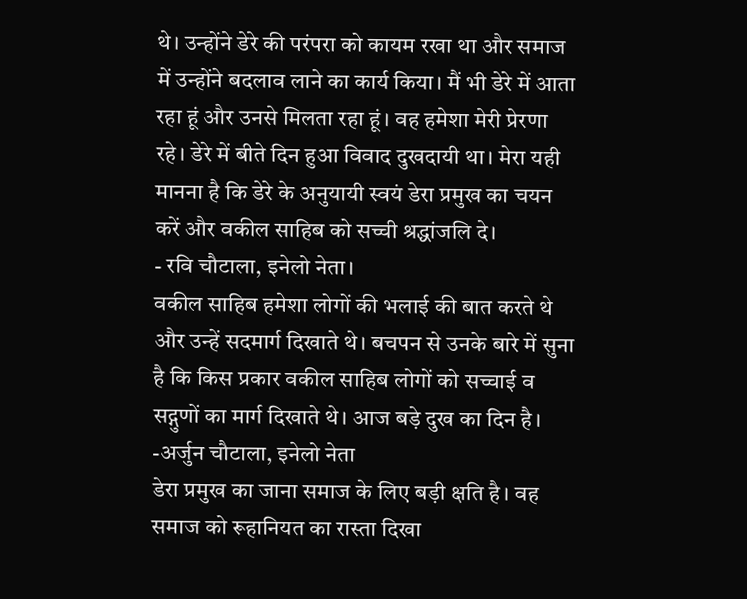थे। उन्होंने डेरे की परंपरा को कायम रखा था और समाज में उन्होंने बदलाव लाने का कार्य किया। मैं भी डेरे में आता रहा हूं और उनसे मिलता रहा हूं। वह हमेशा मेरी प्रेरणा रहे। डेरे में बीते दिन हुआ विवाद दुखदायी था। मेरा यही मानना है कि डेरे के अनुयायी स्वयं डेरा प्रमुख का चयन करें और वकील साहिब को सच्ची श्रद्धांजलि दे।
- रवि चौटाला, इनेलो नेता।
वकील साहिब हमेशा लोगों की भलाई की बात करते थे और उन्हें सदमार्ग दिखाते थे। बचपन से उनके बारे में सुना है कि किस प्रकार वकील साहिब लोगों को सच्चाई व सद्गुणों का मार्ग दिखाते थे। आज बड़े दुख का दिन है।
-अर्जुन चौटाला, इनेलो नेता
डेरा प्रमुख का जाना समाज के लिए बड़ी क्षति है। वह समाज को रूहानियत का रास्ता दिखा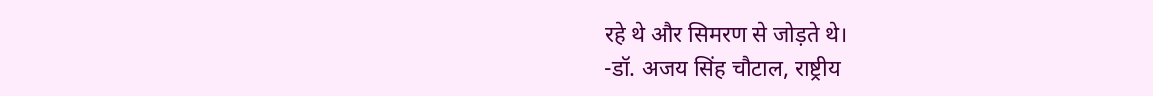रहे थे और सिमरण से जोड़ते थे।
-डॉ. अजय सिंह चौटाल, राष्ट्रीय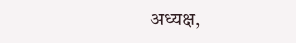अध्यक्ष,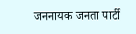जननायक जनता पार्टी